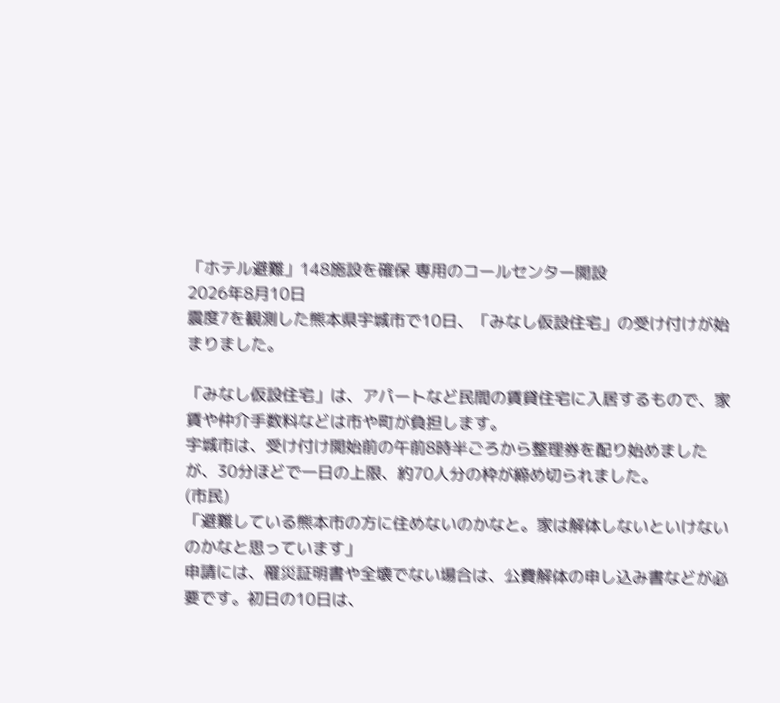「ホテル避難」148施設を確保 専用のコールセンター開設
2026年8月10日
震度7を観測した熊本県宇城市で10日、「みなし仮設住宅」の受け付けが始まりました。

「みなし仮設住宅」は、アパートなど民間の賃貸住宅に入居するもので、家賃や仲介手数料などは市や町が負担します。
宇城市は、受け付け開始前の午前8時半ごろから整理券を配り始めましたが、30分ほどで一日の上限、約70人分の枠が締め切られました。
(市民)
「避難している熊本市の方に住めないのかなと。家は解体しないといけないのかなと思っています」
申請には、罹災証明書や全壊でない場合は、公費解体の申し込み書などが必要です。初日の10日は、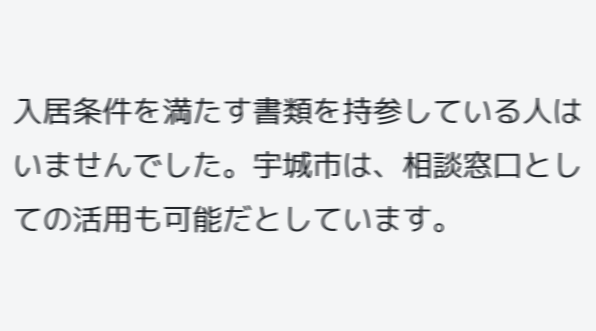入居条件を満たす書類を持参している人はいませんでした。宇城市は、相談窓口としての活用も可能だとしています。